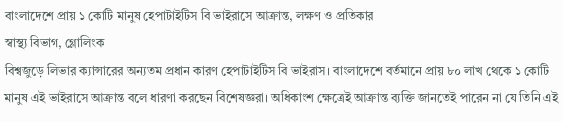বাংলাদেশে প্রায় ১ কোটি মানুষ হেপাটাইটিস বি ভাইরাসে আক্রান্ত, লক্ষণ ও প্রতিকার
স্বাস্থ্য বিভাগ, গ্লোলিংক
বিশ্বজুড়ে লিভার ক্যান্সারের অন্যতম প্রধান কারণ হেপাটাইটিস বি ভাইরাস। বাংলাদেশে বর্তমানে প্রায় ৮০ লাখ থেকে ১ কোটি মানুষ এই ভাইরাসে আক্রান্ত বলে ধারণা করছেন বিশেষজ্ঞরা। অধিকাংশ ক্ষেত্রেই আক্রান্ত ব্যক্তি জানতেই পারেন না যে তিনি এই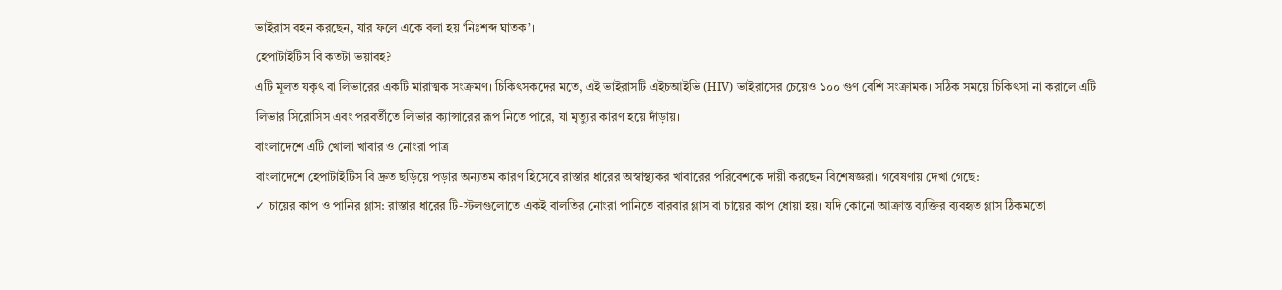ভাইরাস বহন করছেন, যার ফলে একে বলা হয় ‘নিঃশব্দ ঘাতক’।
হেপাটাইটিস বি কতটা ভয়াবহ?
এটি মূলত যকৃৎ বা লিভারের একটি মারাত্মক সংক্রমণ। চিকিৎসকদের মতে, এই ভাইরাসটি এইচআইভি (HIV) ভাইরাসের চেয়েও ১০০ গুণ বেশি সংক্রামক। সঠিক সময়ে চিকিৎসা না করালে এটি লিভার সিরোসিস এবং পরবর্তীতে লিভার ক্যান্সারের রূপ নিতে পারে, যা মৃত্যুর কারণ হয়ে দাঁড়ায়।
বাংলাদেশে এটি খোলা খাবার ও নোংরা পাত্র
বাংলাদেশে হেপাটাইটিস বি দ্রুত ছড়িয়ে পড়ার অন্যতম কারণ হিসেবে রাস্তার ধারের অস্বাস্থ্যকর খাবারের পরিবেশকে দায়ী করছেন বিশেষজ্ঞরা। গবেষণায় দেখা গেছে:
✓ চায়ের কাপ ও পানির গ্লাস: রাস্তার ধারের টি-স্টলগুলোতে একই বালতির নোংরা পানিতে বারবার গ্লাস বা চায়ের কাপ ধোয়া হয়। যদি কোনো আক্রান্ত ব্যক্তির ব্যবহৃত গ্লাস ঠিকমতো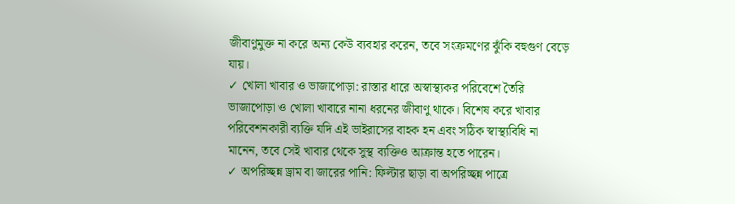জীবাণুমুক্ত না করে অন্য কেউ ব্যবহার করেন, তবে সংক্রমণের ঝুঁকি বহুগুণ বেড়ে যায়।
✓ খোলা খাবার ও ভাজাপোড়া: রাস্তার ধারে অস্বাস্থ্যকর পরিবেশে তৈরি ভাজাপোড়া ও খোলা খাবারে নানা ধরনের জীবাণু থাকে। বিশেষ করে খাবার পরিবেশনকারী ব্যক্তি যদি এই ভাইরাসের বাহক হন এবং সঠিক স্বাস্থ্যবিধি না মানেন, তবে সেই খাবার থেকে সুস্থ ব্যক্তিও আক্রান্ত হতে পারেন।
✓ অপরিচ্ছন্ন ড্রাম বা জারের পানি: ফিল্টার ছাড়া বা অপরিচ্ছন্ন পাত্রে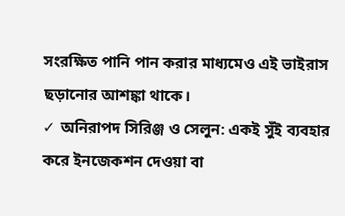সংরক্ষিত পানি পান করার মাধ্যমেও এই ভাইরাস ছড়ানোর আশঙ্কা থাকে।
✓ অনিরাপদ সিরিঞ্জ ও সেলুন: একই সুঁই ব্যবহার করে ইনজেকশন দেওয়া বা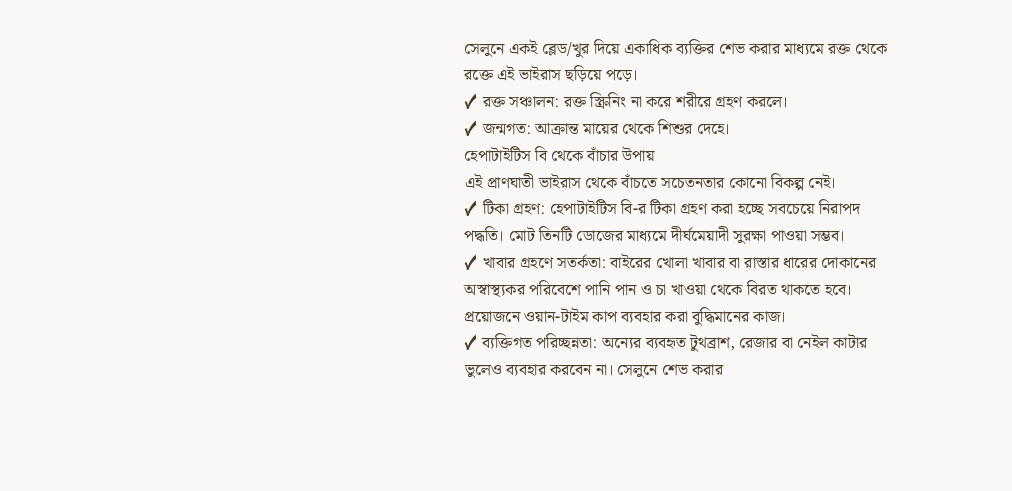সেলুনে একই ব্লেড/খুর দিয়ে একাধিক ব্যক্তির শেভ করার মাধ্যমে রক্ত থেকে রক্তে এই ভাইরাস ছড়িয়ে পড়ে।
✓ রক্ত সঞ্চালন: রক্ত স্ক্রিনিং না করে শরীরে গ্রহণ করলে।
✓ জন্মগত: আক্রান্ত মায়ের থেকে শিশুর দেহে।
হেপাটাইটিস বি থেকে বাঁচার উপায়
এই প্রাণঘাতী ভাইরাস থেকে বাঁচতে সচেতনতার কোনো বিকল্প নেই।
✓ টিকা গ্রহণ: হেপাটাইটিস বি-র টিকা গ্রহণ করা হচ্ছে সবচেয়ে নিরাপদ পদ্ধতি। মোট তিনটি ডোজের মাধ্যমে দীর্ঘমেয়াদী সুরক্ষা পাওয়া সম্ভব।
✓ খাবার গ্রহণে সতর্কতা: বাইরের খোলা খাবার বা রাস্তার ধারের দোকানের অস্বাস্থ্যকর পরিবেশে পানি পান ও চা খাওয়া থেকে বিরত থাকতে হবে। প্রয়োজনে ওয়ান-টাইম কাপ ব্যবহার করা বুদ্ধিমানের কাজ।
✓ ব্যক্তিগত পরিচ্ছন্নতা: অন্যের ব্যবহৃত টুথব্রাশ, রেজার বা নেইল কাটার ভুলেও ব্যবহার করবেন না। সেলুনে শেভ করার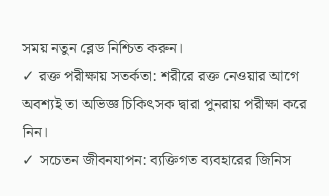সময় নতুন ব্লেড নিশ্চিত করুন।
✓ রক্ত পরীক্ষায় সতর্কতা: শরীরে রক্ত নেওয়ার আগে অবশ্যই তা অভিজ্ঞ চিকিৎসক দ্বারা পুনরায় পরীক্ষা করে নিন।
✓ সচেতন জীবনযাপন: ব্যক্তিগত ব্যবহারের জিনিস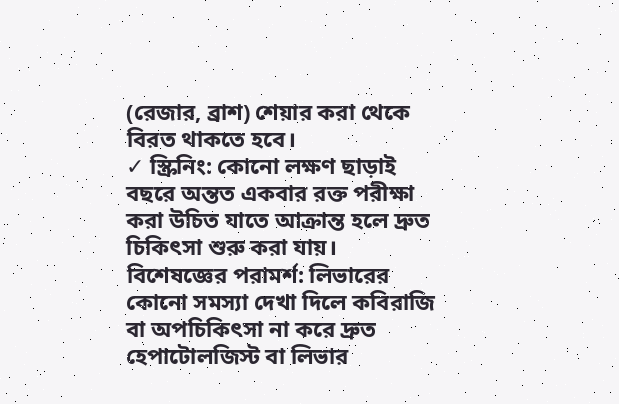(রেজার, ব্রাশ) শেয়ার করা থেকে বিরত থাকতে হবে।
✓ স্ক্রিনিং: কোনো লক্ষণ ছাড়াই বছরে অন্তত একবার রক্ত পরীক্ষা করা উচিত যাতে আক্রান্ত হলে দ্রুত চিকিৎসা শুরু করা যায়।
বিশেষজ্ঞের পরামর্শ: লিভারের কোনো সমস্যা দেখা দিলে কবিরাজি বা অপচিকিৎসা না করে দ্রুত হেপাটোলজিস্ট বা লিভার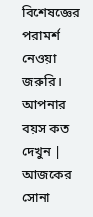বিশেষজ্ঞের পরামর্শ নেওয়া জরুরি।
আপনার বয়স কত দেখুন | আজকের সোনা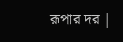রূপার দর |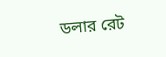ডলার রেট